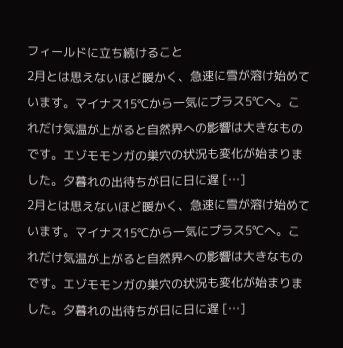フィールドに立ち続けること
2月とは思えないほど暖かく、急速に雪が溶け始めています。マイナス15℃から一気にプラス5℃へ。これだけ気温が上がると自然界への影響は大きなものです。エゾモモンガの巣穴の状況も変化が始まりました。夕暮れの出待ちが日に日に遅 […]
2月とは思えないほど暖かく、急速に雪が溶け始めています。マイナス15℃から一気にプラス5℃へ。これだけ気温が上がると自然界への影響は大きなものです。エゾモモンガの巣穴の状況も変化が始まりました。夕暮れの出待ちが日に日に遅 […]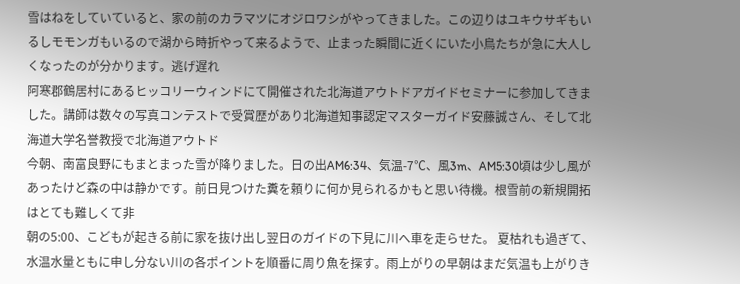雪はねをしていていると、家の前のカラマツにオジロワシがやってきました。この辺りはユキウサギもいるしモモンガもいるので湖から時折やって来るようで、止まった瞬間に近くにいた小鳥たちが急に大人しくなったのが分かります。逃げ遅れ
阿寒郡鶴居村にあるヒッコリーウィンドにて開催された北海道アウトドアガイドセミナーに参加してきました。講師は数々の写真コンテストで受賞歴があり北海道知事認定マスターガイド安藤誠さん、そして北海道大学名誉教授で北海道アウトド
今朝、南富良野にもまとまった雪が降りました。日の出AM6:34、気温-7℃、風3m、AM5:30頃は少し風があったけど森の中は静かです。前日見つけた糞を頼りに何か見られるかもと思い待機。根雪前の新規開拓はとても難しくて非
朝の5:00、こどもが起きる前に家を抜け出し翌日のガイドの下見に川へ車を走らせた。 夏枯れも過ぎて、水温水量ともに申し分ない川の各ポイントを順番に周り魚を探す。雨上がりの早朝はまだ気温も上がりき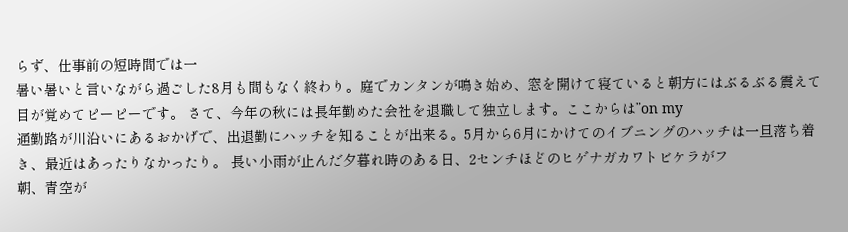らず、仕事前の短時間では一
暑い暑いと言いながら過ごした8月も間もなく終わり。庭でカンタンが鳴き始め、窓を開けて寝ていると朝方にはぶるぶる震えて目が覚めてピーピーです。 さて、今年の秋には長年勤めた会社を退職して独立します。ここからは”on my
通勤路が川沿いにあるおかげで、出退勤にハッチを知ることが出来る。5月から6月にかけてのイブニングのハッチは一旦落ち着き、最近はあったりなかったり。 長い小雨が止んだ夕暮れ時のある日、2センチほどのヒゲナガカワトビケラがフ
朝、青空が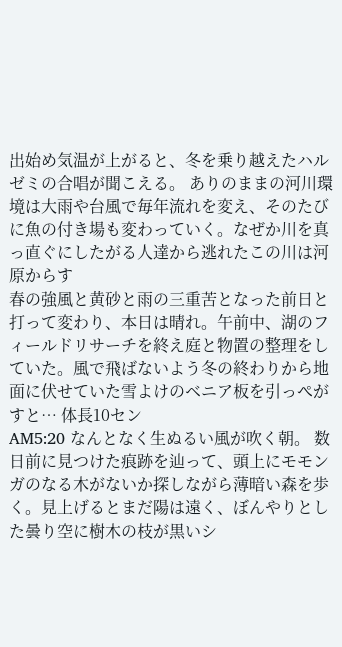出始め気温が上がると、冬を乗り越えたハルゼミの合唱が聞こえる。 ありのままの河川環境は大雨や台風で毎年流れを変え、そのたびに魚の付き場も変わっていく。なぜか川を真っ直ぐにしたがる人達から逃れたこの川は河原からす
春の強風と黄砂と雨の三重苦となった前日と打って変わり、本日は晴れ。午前中、湖のフィールドリサーチを終え庭と物置の整理をしていた。風で飛ばないよう冬の終わりから地面に伏せていた雪よけのベニア板を引っぺがすと… 体長10セン
AM5:20 なんとなく生ぬるい風が吹く朝。 数日前に見つけた痕跡を辿って、頭上にモモンガのなる木がないか探しながら薄暗い森を歩く。見上げるとまだ陽は遠く、ぼんやりとした曇り空に樹木の枝が黒いシ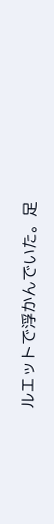ルエットで浮かんでいた。足